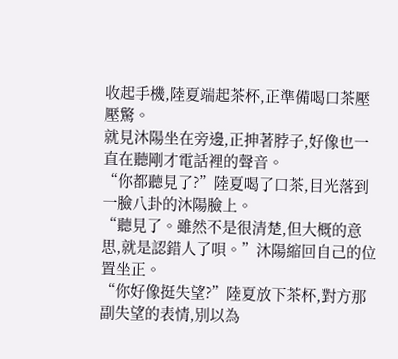收起手機,陸夏端起茶杯,正準備喝口茶壓壓驚。
就見沐陽坐在旁邊,正抻著脖子,好像也一直在聽剛才電話裡的聲音。
“你都聽見了?”陸夏喝了口茶,目光落到一臉八卦的沐陽臉上。
“聽見了。雖然不是很清楚,但大概的意思,就是認錯人了唄。”沐陽縮回自己的位置坐正。
“你好像挺失望?”陸夏放下茶杯,對方那副失望的表情,別以為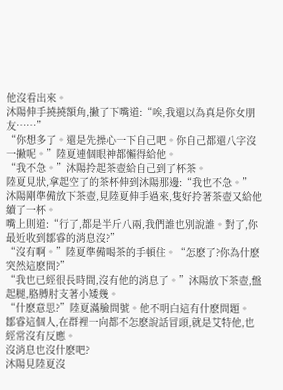他沒看出來。
沐陽伸手撓撓額角,撇了下嘴道:“唉,我還以為真是你女朋友……”
“你想多了。還是先操心一下自己吧。你自己都還八字沒一撇呢。”陸夏連個眼神都懶得給他。
“我不急。”沐陽拎起茶壺給自己到了杯茶。
陸夏見狀,拿起空了的茶杯伸到沐陽那邊:“我也不急。”
沐陽剛準備放下茶壺,見陸夏伸手過來,隻好拎著茶壺又給他續了一杯。
嘴上則道:“行了,都是半斤八兩,我們誰也別說誰。對了,你最近收到鄒睿的消息沒?”
“沒有啊。”陸夏準備喝茶的手頓住。“怎麽了?你為什麽突然這麽問?”
“我也已經很長時間,沒有他的消息了。”沐陽放下茶壺,盤起腿,胳膊肘支著小矮幾。
“什麽意思?”陸夏滿臉問號。他不明白這有什麽問題。
鄒睿這個人,在群裡一向都不怎麽說話冒頭,就是艾特他,也經常沒有反應。
沒消息也沒什麽吧?
沐陽見陸夏沒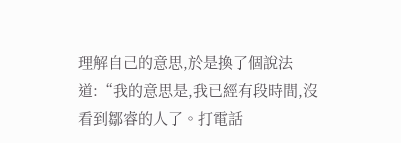理解自己的意思,於是換了個說法道:“我的意思是,我已經有段時間,沒看到鄒睿的人了。打電話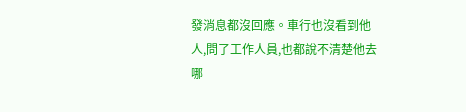發消息都沒回應。車行也沒看到他人,問了工作人員,也都說不清楚他去哪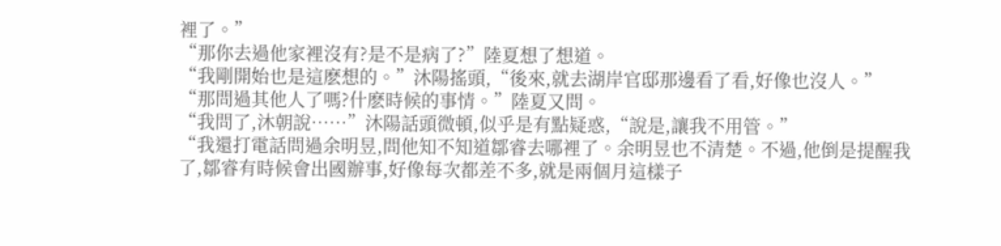裡了。”
“那你去過他家裡沒有?是不是病了?”陸夏想了想道。
“我剛開始也是這麽想的。”沐陽搖頭,“後來,就去湖岸官邸那邊看了看,好像也沒人。”
“那問過其他人了嗎?什麽時候的事情。”陸夏又問。
“我問了,沐朝說……”沐陽話頭微頓,似乎是有點疑惑,“說是,讓我不用管。”
“我還打電話問過余明昱,問他知不知道鄒睿去哪裡了。余明昱也不清楚。不過,他倒是提醒我了,鄒睿有時候會出國辦事,好像每次都差不多,就是兩個月這樣子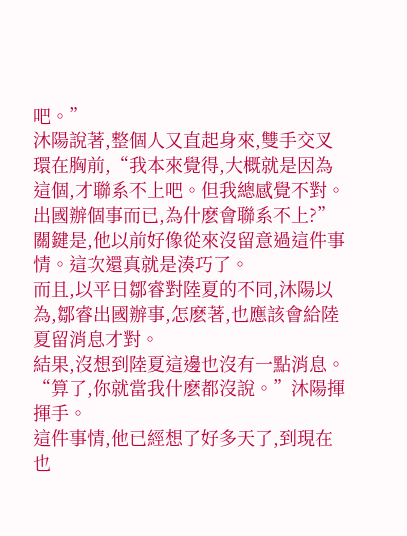吧。”
沐陽說著,整個人又直起身來,雙手交叉環在胸前,“我本來覺得,大概就是因為這個,才聯系不上吧。但我總感覺不對。出國辦個事而已,為什麽會聯系不上?”
關鍵是,他以前好像從來沒留意過這件事情。這次還真就是湊巧了。
而且,以平日鄒睿對陸夏的不同,沐陽以為,鄒睿出國辦事,怎麽著,也應該會給陸夏留消息才對。
結果,沒想到陸夏這邊也沒有一點消息。
“算了,你就當我什麽都沒說。”沐陽揮揮手。
這件事情,他已經想了好多天了,到現在也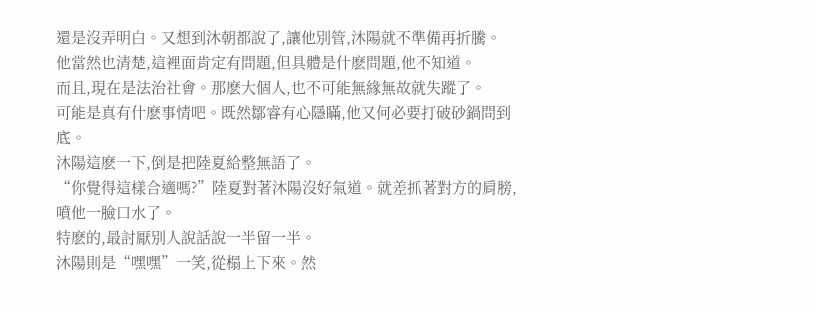還是沒弄明白。又想到沐朝都說了,讓他別管,沐陽就不準備再折騰。
他當然也清楚,這裡面肯定有問題,但具體是什麽問題,他不知道。
而且,現在是法治社會。那麽大個人,也不可能無緣無故就失蹤了。
可能是真有什麽事情吧。既然鄒睿有心隱瞞,他又何必要打破砂鍋問到底。
沐陽這麽一下,倒是把陸夏給整無語了。
“你覺得這樣合適嗎?”陸夏對著沐陽沒好氣道。就差抓著對方的肩膀,噴他一臉口水了。
特麽的,最討厭別人說話說一半留一半。
沐陽則是“嘿嘿”一笑,從榻上下來。然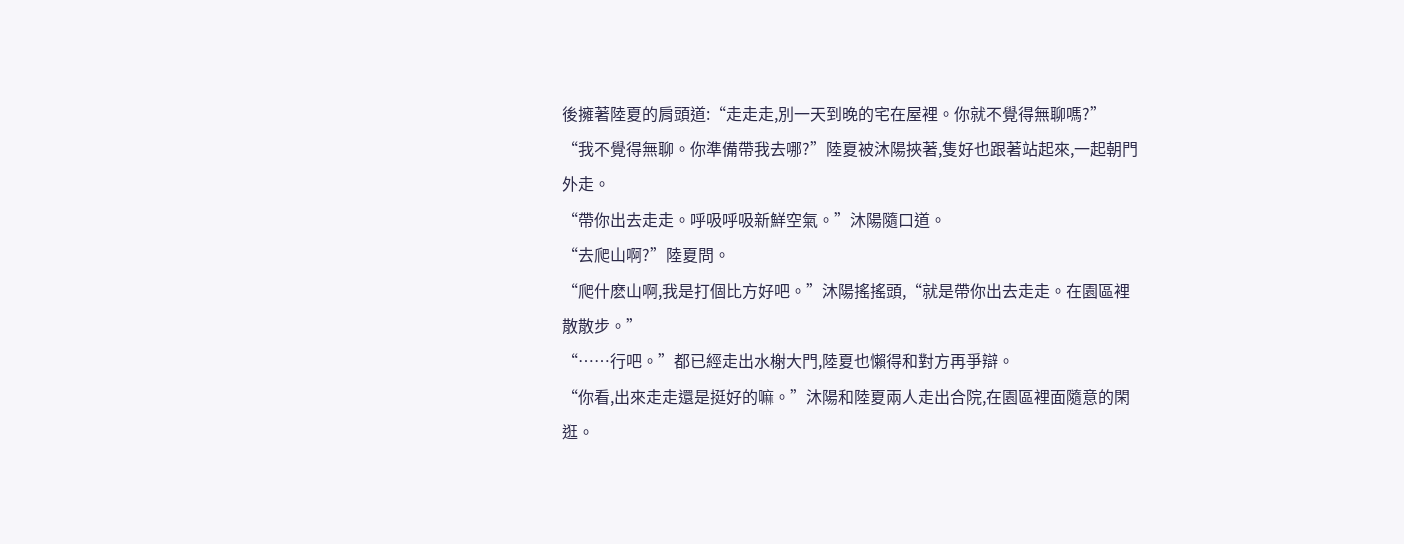後擁著陸夏的肩頭道:“走走走,別一天到晚的宅在屋裡。你就不覺得無聊嗎?”
“我不覺得無聊。你準備帶我去哪?”陸夏被沐陽挾著,隻好也跟著站起來,一起朝門外走。
“帶你出去走走。呼吸呼吸新鮮空氣。”沐陽隨口道。
“去爬山啊?”陸夏問。
“爬什麽山啊,我是打個比方好吧。”沐陽搖搖頭,“就是帶你出去走走。在園區裡散散步。”
“……行吧。”都已經走出水榭大門,陸夏也懶得和對方再爭辯。
“你看,出來走走還是挺好的嘛。”沐陽和陸夏兩人走出合院,在園區裡面隨意的閑逛。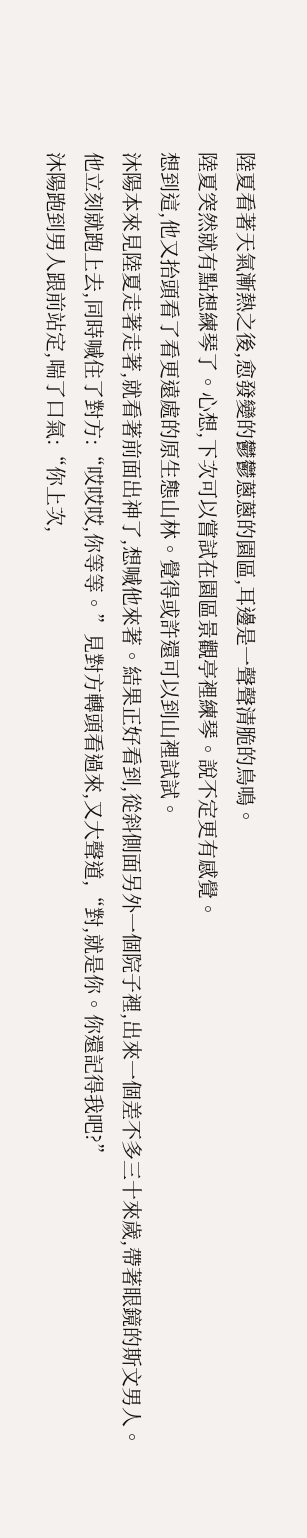陸夏看著天氣漸熱之後,愈發變的鬱鬱蔥蔥的園區,耳邊是一聲聲清脆的鳥鳴。
陸夏突然就有點想練琴了。心想,下次可以嘗試在園區景觀亭裡練琴。說不定更有感覺。
想到這,他又抬頭看了看更遠處的原生態山林。覺得或許還可以到山裡試試。
沐陽本來見陸夏走著走著,就看著前面出神了,想喊他來著。結果正好看到,從斜側面另外一個院子裡,出來一個差不多三十來歲,帶著眼鏡的斯文男人。
他立刻就跑上去,同時喊住了對方:“哎哎哎,你等等。”見對方轉頭看過來,又大聲道,“對,就是你。你還記得我吧?”
沐陽跑到男人跟前站定,喘了口氣:“你上次,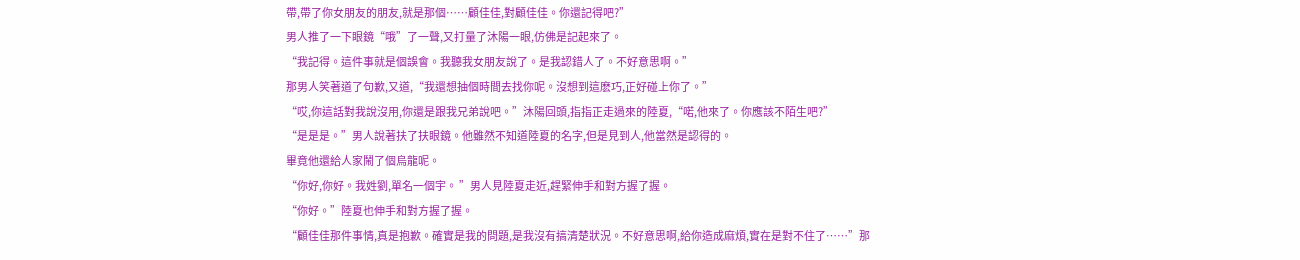帶,帶了你女朋友的朋友,就是那個……顧佳佳,對顧佳佳。你還記得吧?”
男人推了一下眼鏡“哦”了一聲,又打量了沐陽一眼,仿佛是記起來了。
“我記得。這件事就是個誤會。我聽我女朋友說了。是我認錯人了。不好意思啊。”
那男人笑著道了句歉,又道,“我還想抽個時間去找你呢。沒想到這麽巧,正好碰上你了。”
“哎,你這話對我說沒用,你還是跟我兄弟說吧。”沐陽回頭,指指正走過來的陸夏,“喏,他來了。你應該不陌生吧?”
“是是是。”男人說著扶了扶眼鏡。他雖然不知道陸夏的名字,但是見到人,他當然是認得的。
畢竟他還給人家鬧了個烏龍呢。
“你好,你好。我姓劉,單名一個宇。 ”男人見陸夏走近,趕緊伸手和對方握了握。
“你好。”陸夏也伸手和對方握了握。
“顧佳佳那件事情,真是抱歉。確實是我的問題,是我沒有搞清楚狀況。不好意思啊,給你造成麻煩,實在是對不住了……”那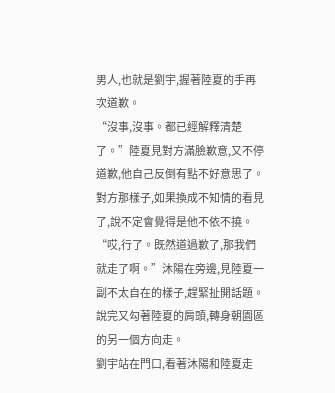男人,也就是劉宇,握著陸夏的手再次道歉。
“沒事,沒事。都已經解釋清楚了。”陸夏見對方滿臉歉意,又不停道歉,他自己反倒有點不好意思了。
對方那樣子,如果換成不知情的看見了,說不定會覺得是他不依不撓。
“哎,行了。既然道過歉了,那我們就走了啊。”沐陽在旁邊,見陸夏一副不太自在的樣子,趕緊扯開話題。
說完又勾著陸夏的肩頭,轉身朝園區的另一個方向走。
劉宇站在門口,看著沐陽和陸夏走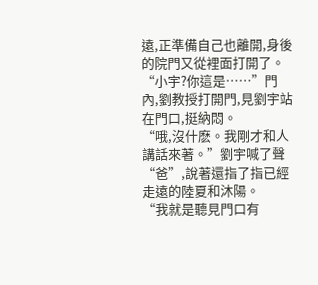遠,正準備自己也離開,身後的院門又從裡面打開了。
“小宇?你這是……”門內,劉教授打開門,見劉宇站在門口,挺納悶。
“哦,沒什麽。我剛才和人講話來著。”劉宇喊了聲“爸”,說著還指了指已經走遠的陸夏和沐陽。
“我就是聽見門口有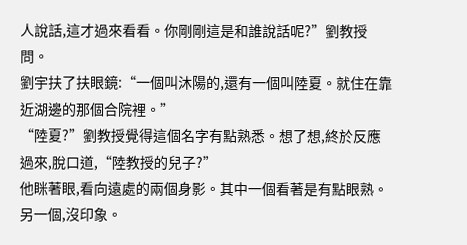人說話,這才過來看看。你剛剛這是和誰說話呢?”劉教授問。
劉宇扶了扶眼鏡:“一個叫沐陽的,還有一個叫陸夏。就住在靠近湖邊的那個合院裡。”
“陸夏?”劉教授覺得這個名字有點熟悉。想了想,終於反應過來,脫口道,“陸教授的兒子?”
他眯著眼,看向遠處的兩個身影。其中一個看著是有點眼熟。另一個,沒印象。